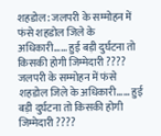शहडोल: जलपरी के सम्मोहन में फंसे शहडोल जिले के अधिकारी…… हुई बड़ी दुर्घटना तो किसकी होगी जिम्मेदारी ????
जलपरी के सम्मोहन में फंसे शहडोल जिले के अधिकारी…… हुई बड़ी दुर्घटना तो किसकी होगी जिम्मेदारी ????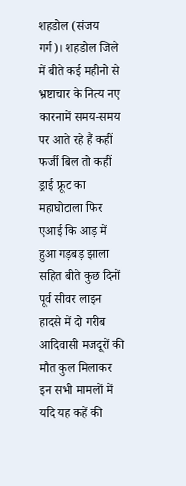शहडोल (संजय गर्ग)। शहडोल जिले में बीते कई महीनो से भ्रष्टाचार के नित्य नए कारनामें समय-समय पर आते रहे हैं कहीं फर्जी बिल तो कहीं ड्राई फ्रूट का महाघोटाला फिर एआई कि आड़ में हुआ गड़बड़ झाला सहित बीते कुछ दिनों पूर्व सीवर लाइन हादसे में दो गरीब आदिवासी मजदूरों की मौत कुल मिलाकर इन सभी मामलों में यदि यह कहें की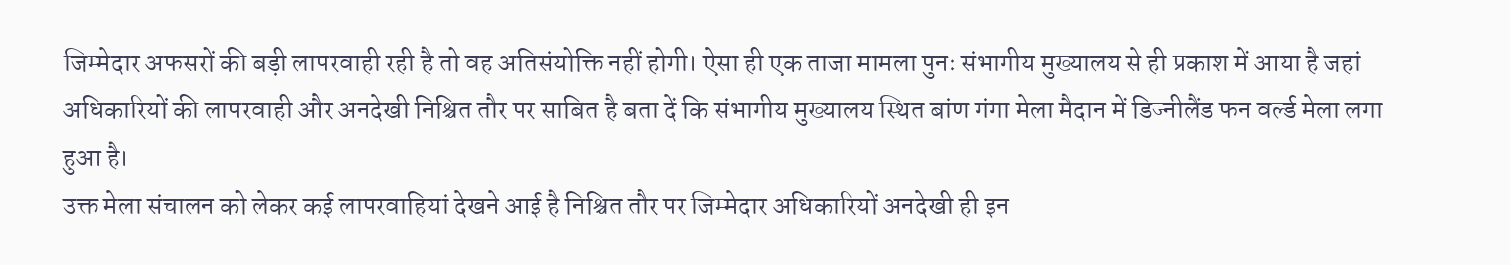जिम्मेदार अफसरों की बड़ी लापरवाही रही है तो वह अतिसंयोक्ति नहीं होगी। ऐसा ही एक ताजा मामला पुनः संभागीय मुख्यालय से ही प्रकाश में आया है जहां अधिकारियों की लापरवाही और अनदेखी निश्चित तौर पर साबित है बता दें कि संभागीय मुख्यालय स्थित बांण गंगा मेला मैदान में डिज्नीलैंड फन वर्ल्ड मेला लगा हुआ है।
उक्त मेला संचालन को लेकर कई लापरवाहियां देखने आई है निश्चित तौर पर जिम्मेदार अधिकारियों अनदेखी ही इन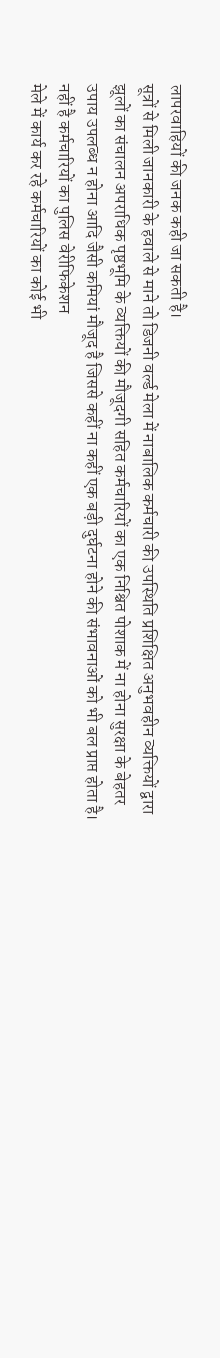लापरवाहियों की जनक कही जा सकती है।
सूत्रों से मिली जानकारी के हवाले से माने तो डिजनी वर्ल्ड मेला में नाबालिक कर्मचारी की उपस्थिति प्रशिक्षित अनुभवहीन व्यक्तियों द्वारा झूलों का संचालन अपराधिक पृष्ठभूमि के व्यक्तियों की मौजूदगी सहित कर्मचारियों का एक निश्चित पोशाक में ना होना सुरक्षा के बेहतर उपाय उपलब्ध न होना आदि जैसी कमियां मौजूद है जिससे कहीं ना कहीं एक बड़ी दुर्घटना होने की संभावनाओं को भी बल प्राप्त होता है।
नहीं है कर्मचारियों का पुलिस वेरीफिकेशन
मेले में कार्य कर रहे कर्मचारियों का कोई भी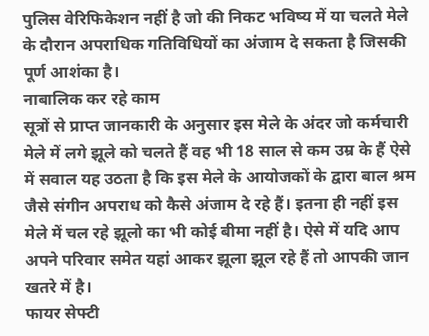पुलिस वेरिफिकेशन नहीं है जो की निकट भविष्य में या चलते मेले के दौरान अपराधिक गतिविधियों का अंजाम दे सकता है जिसकी पूर्ण आशंका है।
नाबालिक कर रहे काम
सूत्रों से प्राप्त जानकारी के अनुसार इस मेले के अंदर जो कर्मचारी मेले में लगे झूले को चलते हैं वह भी 18 साल से कम उम्र के हैं ऐसे में सवाल यह उठता है कि इस मेले के आयोजकों के द्वारा बाल श्रम जैसे संगीन अपराध को कैसे अंजाम दे रहे हैं। इतना ही नहीं इस मेले में चल रहे झूलो का भी कोई बीमा नहीं है। ऐसे में यदि आप अपने परिवार समेत यहां आकर झूला झूल रहे हैं तो आपकी जान खतरे में है।
फायर सेफ्टी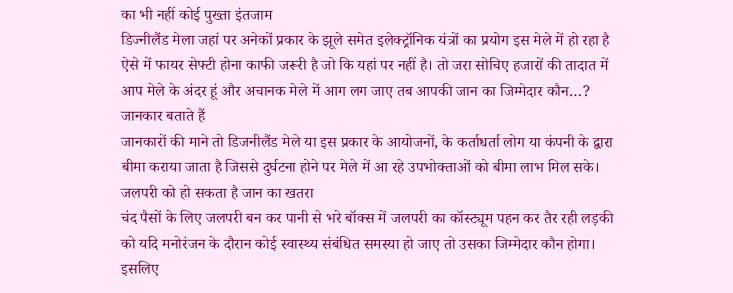का भी नहीं कोई पुख्ता इंतजाम
डिज्नीलैंड मेला जहां पर अनेकों प्रकार के झूले समेत इलेक्ट्रॉनिक यंत्रों का प्रयोग इस मेले में हो रहा है ऐसे में फायर सेफ्टी होना काफी जरूरी है जो कि यहां पर नहीं है। तो जरा सोचिए हजारों की तादात में आप मेले के अंदर हूं और अचानक मेले में आग लग जाए तब आपकी जान का जिम्मेदार कौन…?
जानकार बताते हैं
जानकारों की माने तो डिजनीलैंड मेले या इस प्रकार के आयोजनों, के कर्ताधर्ता लोग या कंपनी के द्वारा बीमा कराया जाता है जिससे दुर्घटना होने पर मेले में आ रहे उपभोक्ताओं को बीमा लाभ मिल सके।
जलपरी को हो सकता है जान का खतरा
चंद पैसों के लिए जलपरी बन कर पानी से भरे बॉक्स में जलपरी का कॉस्ट्यूम पहन कर तैर रही लड़की को यदि मनोरंजन के दौरान कोई स्वास्थ्य संबंधित समस्या हो जाए तो उसका जिम्मेदार कौन होगा।
इसलिए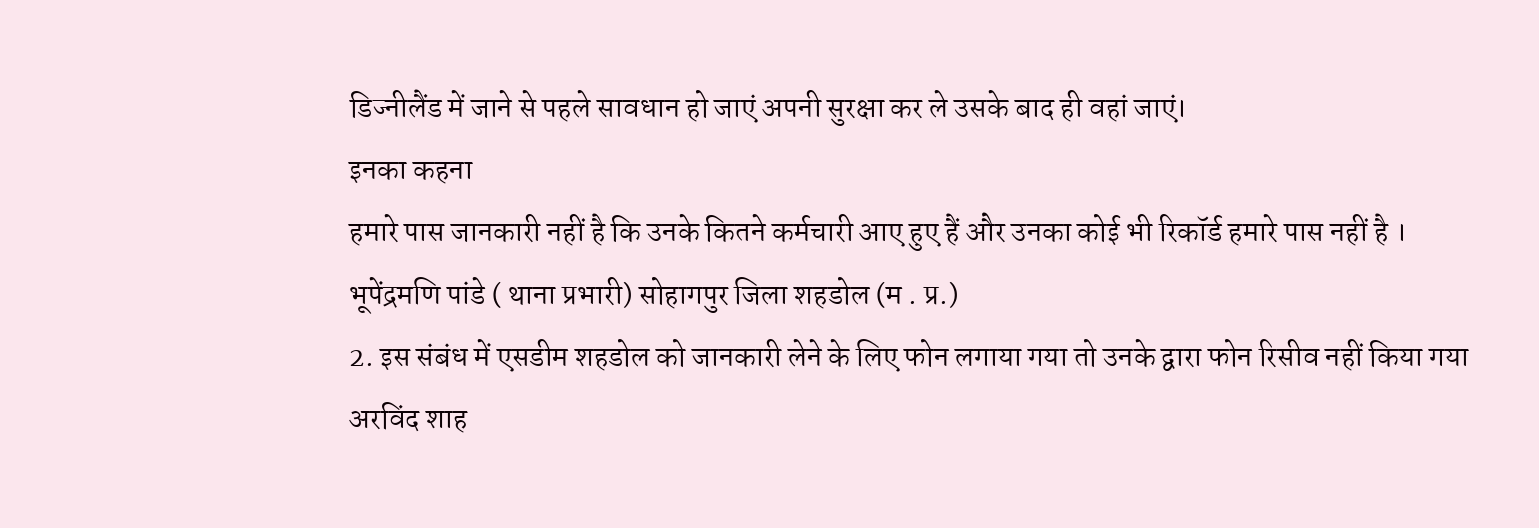डिज्नीलैंड में जाने से पहले सावधान हो जाएं अपनी सुरक्षा कर ले उसके बाद ही वहां जाएं।
इनका कहना
हमारे पास जानकारी नहीं है कि उनके कितने कर्मचारी आए हुए हैं और उनका कोई भी रिकॉर्ड हमारे पास नहीं है ।
भूपेंद्रमणि पांडे ( थाना प्रभारी) सोहागपुर जिला शहडोल (म . प्र.)
2. इस संबंध में एसडीम शहडोल को जानकारी लेने के लिए फोन लगाया गया तो उनके द्वारा फोन रिसीव नहीं किया गया
अरविंद शाह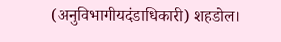(अनुविभागीयदंडाधिकारी) शहडोल।